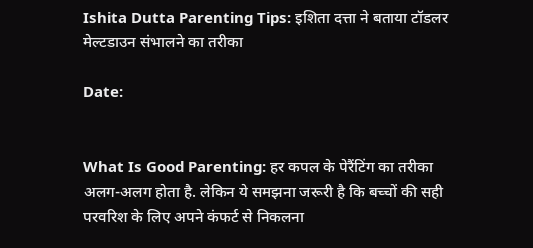Ishita Dutta Parenting Tips: इशिता दत्ता ने बताया टॉडलर मेल्टडाउन संभालने का तरीका

Date:


What Is Good Parenting: हर कपल के पेरैंटिंग का तरीका अलग-अलग होता है. लेकिन ये समझना जरूरी है कि बच्चों की सही परवरिश के लिए अपने कंफर्ट से निकलना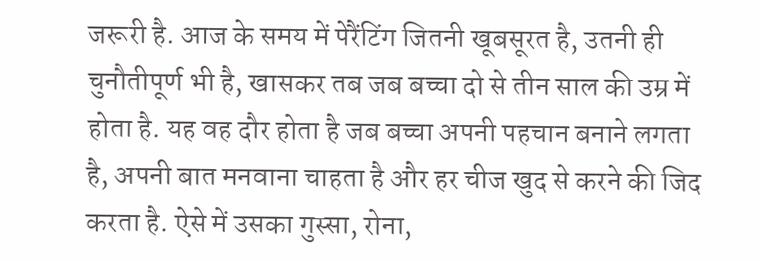जरूरी है. आज के समय में पेरैंटिंग जितनी खूबसूरत है, उतनी ही चुनौतीपूर्ण भी है, खासकर तब जब बच्चा दो से तीन साल की उम्र में होता है. यह वह दौर होता है जब बच्चा अपनी पहचान बनाने लगता है, अपनी बात मनवाना चाहता है और हर चीज खुद से करने की जिद करता है. ऐसे में उसका गुस्सा, रोना,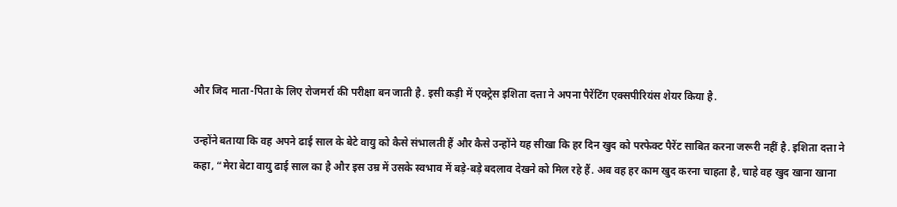और जिद माता-पिता के लिए रोजमर्रा की परीक्षा बन जाती है. इसी कड़ी में एक्ट्रेस इशिता दत्ता ने अपना पैरेंटिंग एक्सपीरियंस शेयर किया है.

उन्होंने बताया कि वह अपने ढाई साल के बेटे वायु को कैसे संभालती हैं और कैसे उन्होंने यह सीखा कि हर दिन खुद को परफेक्ट पैरेंट साबित करना जरूरी नहीं है. इशिता दत्ता ने कहा, “मेरा बेटा वायु ढाई साल का है और इस उम्र में उसके स्वभाव में बड़े-बड़े बदलाव देखने को मिल रहे हैं. अब वह हर काम खुद करना चाहता है, चाहे वह खुद खाना खाना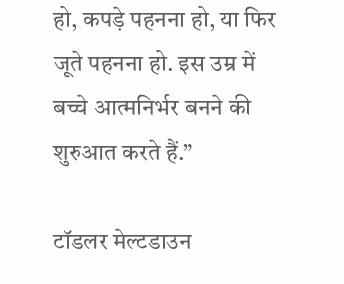हो, कपड़े पहनना हो, या फिर जूते पहनना हो. इस उम्र में बच्चे आत्मनिर्भर बनने की शुरुआत करते हैं.”

टॉडलर मेल्टडाउन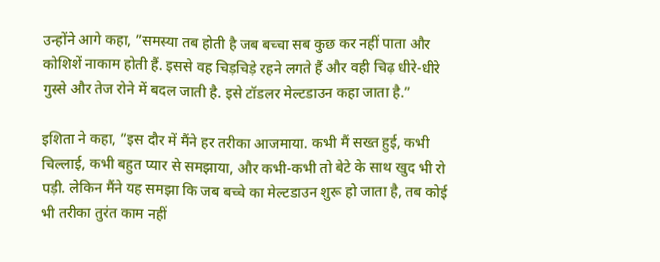उन्होंने आगे कहा, ”समस्या तब होती है जब बच्चा सब कुछ कर नहीं पाता और कोशिशें नाकाम होती हैं. इससे वह चिड़चिड़े रहने लगते हैं और वही चिढ़ धीरे-धीरे गुस्से और तेज रोने में बदल जाती है. इसे टॉडलर मेल्टडाउन कहा जाता है.”

इशिता ने कहा, ”इस दौर में मैंने हर तरीका आजमाया. कभी मैं सख्त हुई, कभी चिल्लाई, कभी बहुत प्यार से समझाया, और कभी-कभी तो बेटे के साथ खुद भी रो पड़ी. लेकिन मैंने यह समझा कि जब बच्चे का मेल्टडाउन शुरू हो जाता है, तब कोई भी तरीका तुरंत काम नहीं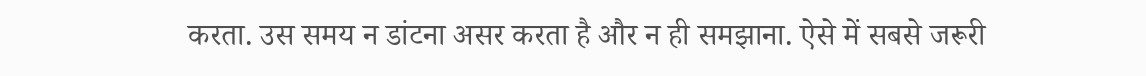करता. उस समय न डांटना असर करता है और न ही समझाना. ऐसे में सबसे जरूरी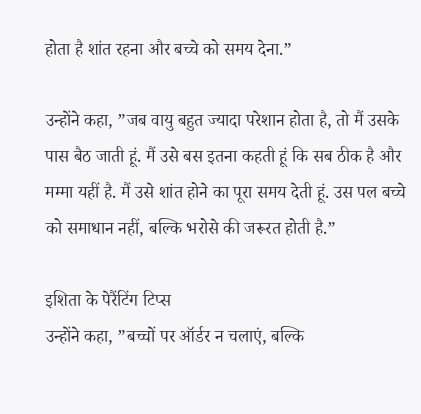होता है शांत रहना और बच्चे को समय देना.”

उन्होंने कहा, ”जब वायु बहुत ज्यादा परेशान होता है, तो मैं उसके पास बैठ जाती हूं. मैं उसे बस इतना कहती हूं कि सब ठीक है और मम्मा यहीं है. मैं उसे शांत होने का पूरा समय देती हूं. उस पल बच्चे को समाधान नहीं, बल्कि भरोसे की जरूरत होती है.”

इशिता के पेरैंटिंग टिप्स
उन्होंने कहा, ”बच्चों पर ऑर्डर न चलाएं, बल्कि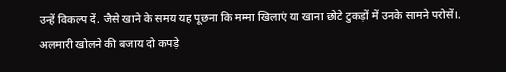उन्हें विकल्प दें. जैसे खाने के समय यह पूछना कि मम्मा खिलाएं या खाना छोटे टुकड़ों में उनके सामने परोसें।. अलमारी खोलने की बजाय दो कपड़े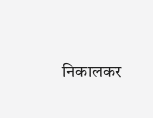निकालकर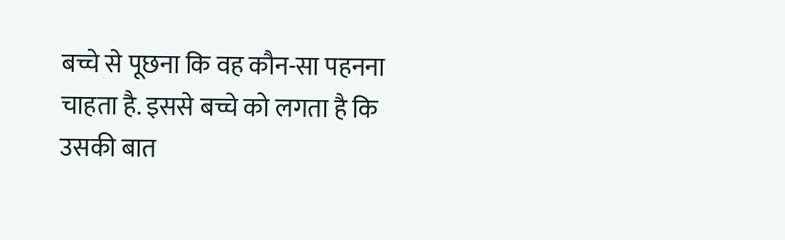बच्चे से पूछना कि वह कौन-सा पहनना चाहता है. इससे बच्चे को लगता है कि उसकी बात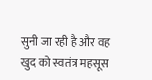सुनी जा रही है और वह खुद को स्वतंत्र महसूस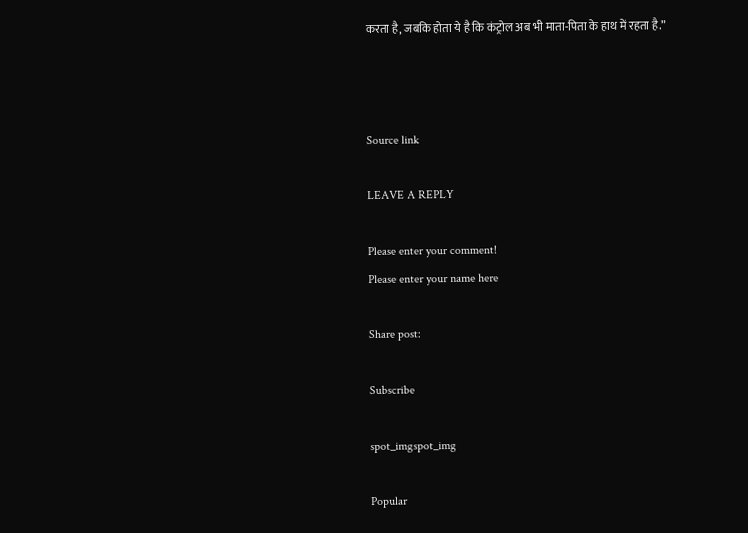करता है, जबकि होता ये है कि कंट्रोल अब भी माता-पिता के हाथ में रहता है.”



Source link

LEAVE A REPLY

Please enter your comment!
Please enter your name here

Share post:

Subscribe

spot_imgspot_img

Popular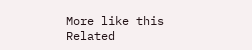More like this
Related